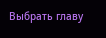Выбрать главу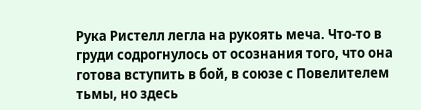Рука Ристелл легла на рукоять меча. Что-то в груди содрогнулось от осознания того, что она готова вступить в бой, в союзе с Повелителем тьмы, но здесь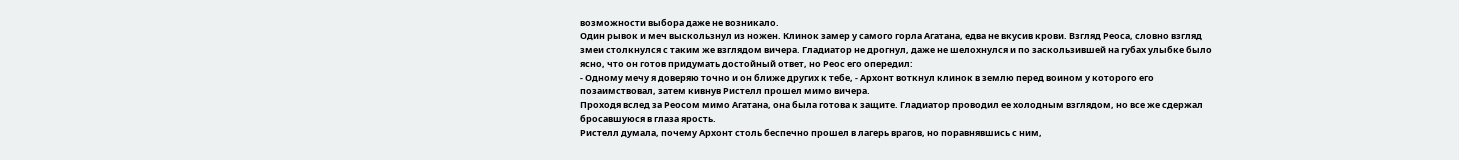возможности выбора даже не возникало.
Один рывок и меч выскользнул из ножен. Клинок замер у самого горла Агатана, едва не вкусив крови. Взгляд Реоса, словно взгляд змеи столкнулся с таким же взглядом вичера. Гладиатор не дрогнул, даже не шелохнулся и по заскользившей на губах улыбке было ясно, что он готов придумать достойный ответ, но Реос его опередил:
- Одному мечу я доверяю точно и он ближе других к тебе, - Архонт воткнул клинок в землю перед воином у которого его позаимствовал, затем кивнув Ристелл прошел мимо вичера.
Проходя вслед за Реосом мимо Агатана, она была готова к защите. Гладиатор проводил ее холодным взглядом, но все же сдержал бросавшуюся в глаза ярость.
Ристелл думала, почему Архонт столь беспечно прошел в лагерь врагов, но поравнявшись с ним,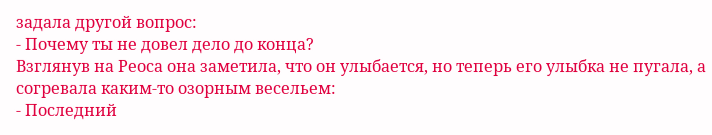задала другой вопрос:
- Почему ты не довел дело до конца?
Взглянув на Реоса она заметила, что он улыбается, но теперь его улыбка не пугала, а согревала каким-то озорным весельем:
- Последний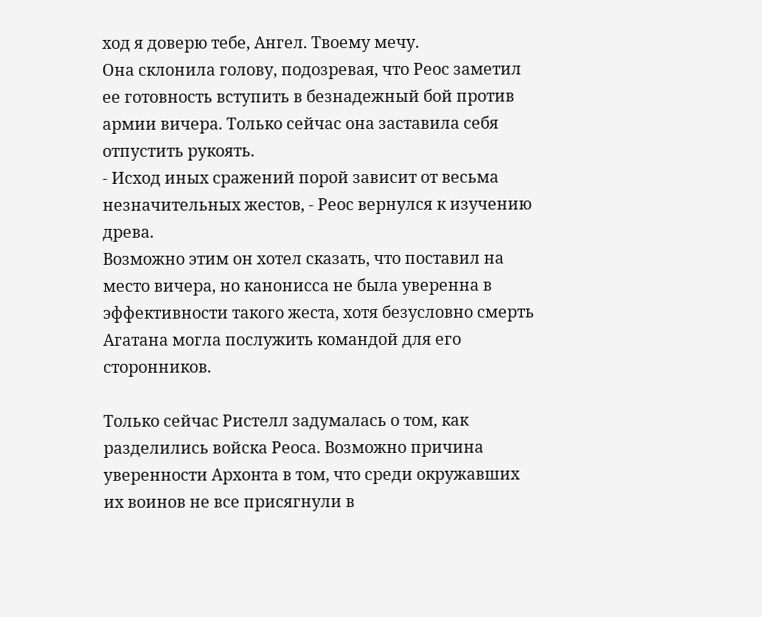ход я доверю тебе, Ангел. Твоему мечу.
Она склонила голову, подозревая, что Реос заметил ее готовность вступить в безнадежный бой против армии вичера. Только сейчас она заставила себя отпустить рукоять.
- Исход иных сражений порой зависит от весьма незначительных жестов, - Реос вернулся к изучению древа.
Возможно этим он хотел сказать, что поставил на место вичера, но канонисса не была уверенна в эффективности такого жеста, хотя безусловно смерть Агатана могла послужить командой для его сторонников.

Только сейчас Ристелл задумалась о том, как разделились войска Реоса. Возможно причина уверенности Архонта в том, что среди окружавших их воинов не все присягнули в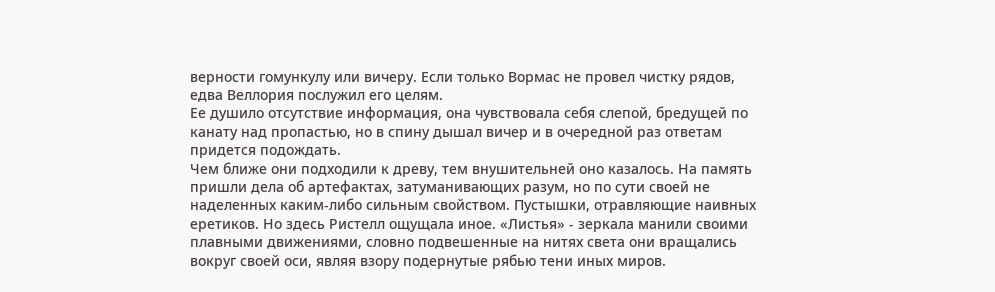верности гомункулу или вичеру. Если только Вормас не провел чистку рядов, едва Веллория послужил его целям.
Ее душило отсутствие информация, она чувствовала себя слепой, бредущей по канату над пропастью, но в спину дышал вичер и в очередной раз ответам придется подождать.
Чем ближе они подходили к древу, тем внушительней оно казалось. На память пришли дела об артефактах, затуманивающих разум, но по сути своей не наделенных каким-либо сильным свойством. Пустышки, отравляющие наивных еретиков. Но здесь Ристелл ощущала иное. «Листья» - зеркала манили своими плавными движениями, словно подвешенные на нитях света они вращались вокруг своей оси, являя взору подернутые рябью тени иных миров.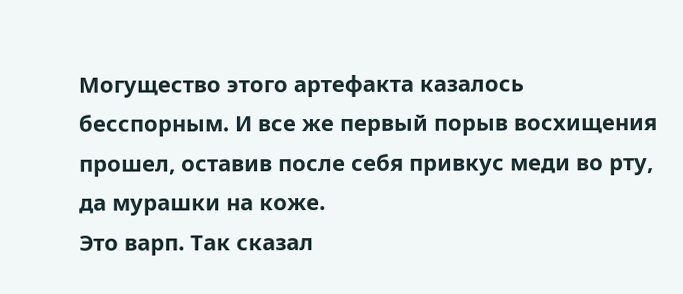Могущество этого артефакта казалось бесспорным. И все же первый порыв восхищения прошел, оставив после себя привкус меди во рту, да мурашки на коже.
Это варп. Так сказал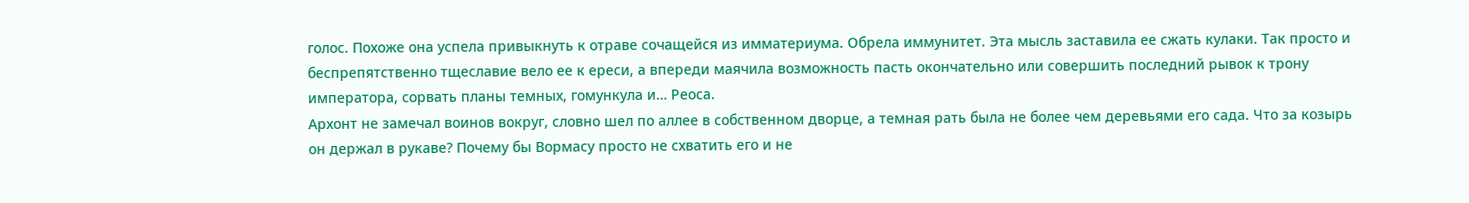голос. Похоже она успела привыкнуть к отраве сочащейся из имматериума. Обрела иммунитет. Эта мысль заставила ее сжать кулаки. Так просто и беспрепятственно тщеславие вело ее к ереси, а впереди маячила возможность пасть окончательно или совершить последний рывок к трону императора, сорвать планы темных, гомункула и… Реоса.
Архонт не замечал воинов вокруг, словно шел по аллее в собственном дворце, а темная рать была не более чем деревьями его сада. Что за козырь он держал в рукаве? Почему бы Вормасу просто не схватить его и не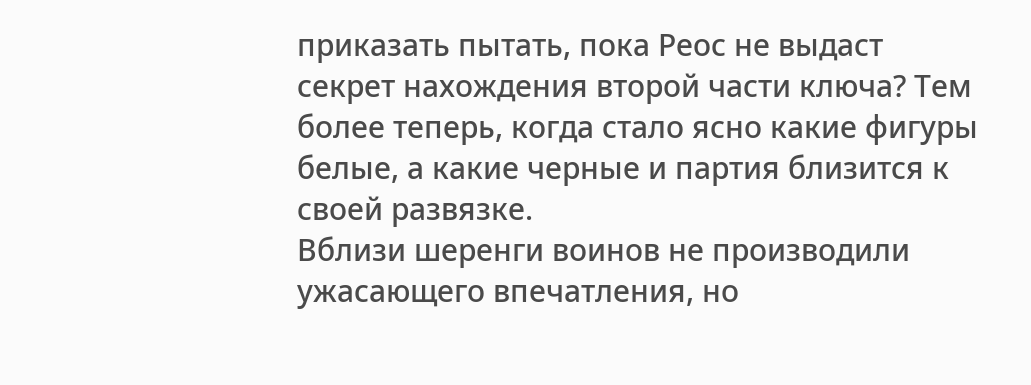приказать пытать, пока Реос не выдаст секрет нахождения второй части ключа? Тем более теперь, когда стало ясно какие фигуры белые, а какие черные и партия близится к своей развязке.
Вблизи шеренги воинов не производили ужасающего впечатления, но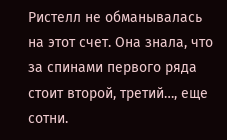Ристелл не обманывалась на этот счет. Она знала, что за спинами первого ряда стоит второй, третий…, еще сотни.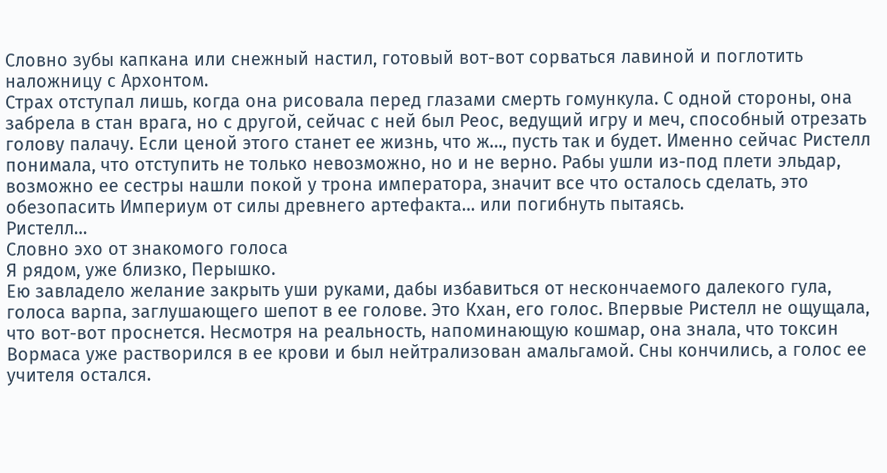Словно зубы капкана или снежный настил, готовый вот-вот сорваться лавиной и поглотить наложницу с Архонтом.
Страх отступал лишь, когда она рисовала перед глазами смерть гомункула. С одной стороны, она забрела в стан врага, но с другой, сейчас с ней был Реос, ведущий игру и меч, способный отрезать голову палачу. Если ценой этого станет ее жизнь, что ж…, пусть так и будет. Именно сейчас Ристелл понимала, что отступить не только невозможно, но и не верно. Рабы ушли из-под плети эльдар, возможно ее сестры нашли покой у трона императора, значит все что осталось сделать, это обезопасить Империум от силы древнего артефакта… или погибнуть пытаясь.
Ристелл…
Словно эхо от знакомого голоса
Я рядом, уже близко, Перышко.
Ею завладело желание закрыть уши руками, дабы избавиться от нескончаемого далекого гула, голоса варпа, заглушающего шепот в ее голове. Это Кхан, его голос. Впервые Ристелл не ощущала, что вот-вот проснется. Несмотря на реальность, напоминающую кошмар, она знала, что токсин Вормаса уже растворился в ее крови и был нейтрализован амальгамой. Сны кончились, а голос ее учителя остался.